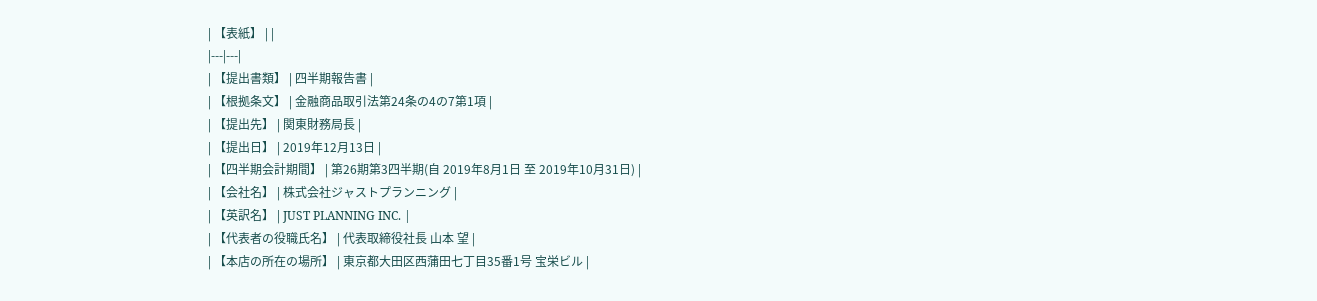| 【表紙】 | |
|---|---|
| 【提出書類】 | 四半期報告書 |
| 【根拠条文】 | 金融商品取引法第24条の4の7第1項 |
| 【提出先】 | 関東財務局長 |
| 【提出日】 | 2019年12月13日 |
| 【四半期会計期間】 | 第26期第3四半期(自 2019年8月1日 至 2019年10月31日) |
| 【会社名】 | 株式会社ジャストプランニング |
| 【英訳名】 | JUST PLANNING INC. |
| 【代表者の役職氏名】 | 代表取締役社長 山本 望 |
| 【本店の所在の場所】 | 東京都大田区西蒲田七丁目35番1号 宝栄ビル |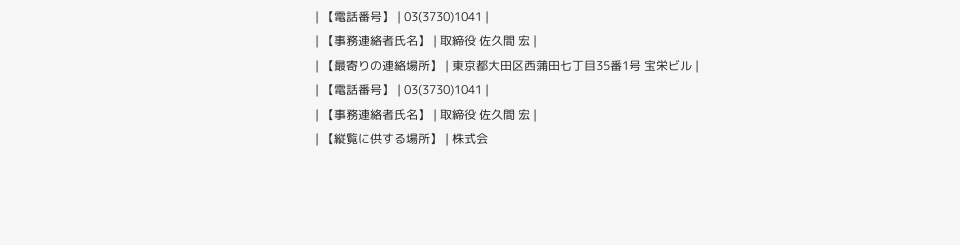| 【電話番号】 | 03(3730)1041 |
| 【事務連絡者氏名】 | 取締役 佐久間 宏 |
| 【最寄りの連絡場所】 | 東京都大田区西蒲田七丁目35番1号 宝栄ビル |
| 【電話番号】 | 03(3730)1041 |
| 【事務連絡者氏名】 | 取締役 佐久間 宏 |
| 【縦覧に供する場所】 | 株式会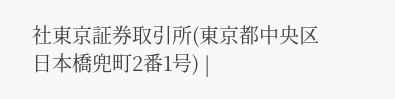社東京証券取引所(東京都中央区日本橋兜町2番1号) |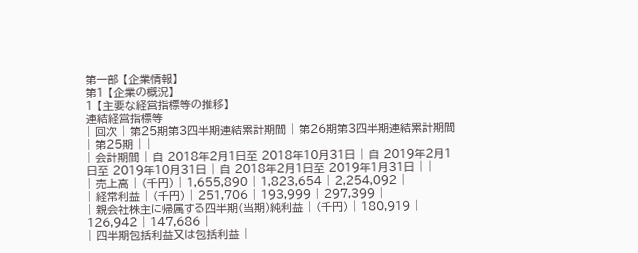第一部 【企業情報】
第1 【企業の概況】
1 【主要な経営指標等の推移】
連結経営指標等
| 回次 | 第25期第3四半期連結累計期間 | 第26期第3四半期連結累計期間 | 第25期 | |
| 会計期間 | 自 2018年2月1日至 2018年10月31日 | 自 2019年2月1日至 2019年10月31日 | 自 2018年2月1日至 2019年1月31日 | |
| 売上高 | (千円) | 1,655,890 | 1,823,654 | 2,254,092 |
| 経常利益 | (千円) | 251,706 | 193,999 | 297,399 |
| 親会社株主に帰属する四半期(当期)純利益 | (千円) | 180,919 | 126,942 | 147,686 |
| 四半期包括利益又は包括利益 |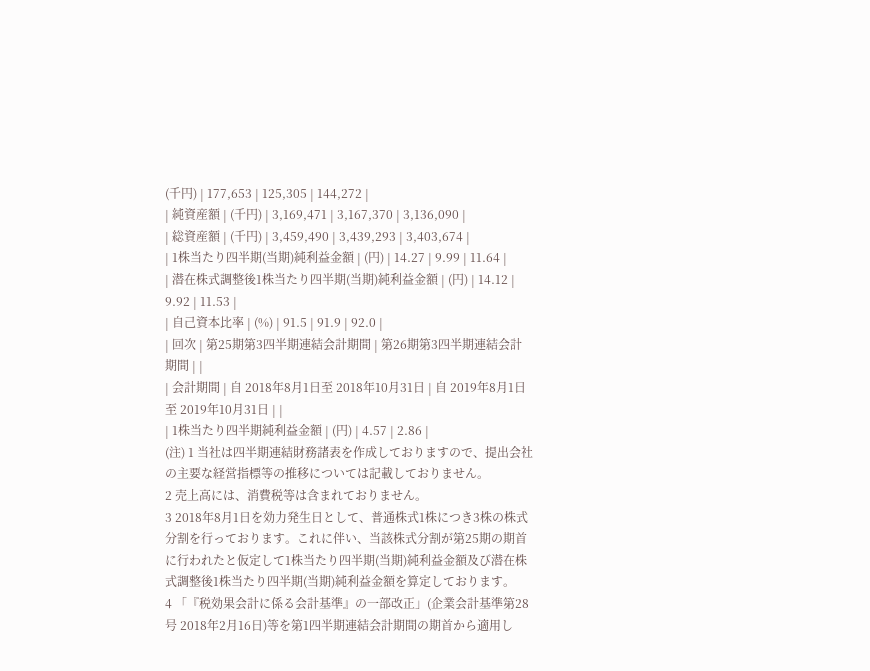(千円) | 177,653 | 125,305 | 144,272 |
| 純資産額 | (千円) | 3,169,471 | 3,167,370 | 3,136,090 |
| 総資産額 | (千円) | 3,459,490 | 3,439,293 | 3,403,674 |
| 1株当たり四半期(当期)純利益金額 | (円) | 14.27 | 9.99 | 11.64 |
| 潜在株式調整後1株当たり四半期(当期)純利益金額 | (円) | 14.12 | 9.92 | 11.53 |
| 自己資本比率 | (%) | 91.5 | 91.9 | 92.0 |
| 回次 | 第25期第3四半期連結会計期間 | 第26期第3四半期連結会計期間 | |
| 会計期間 | 自 2018年8月1日至 2018年10月31日 | 自 2019年8月1日至 2019年10月31日 | |
| 1株当たり四半期純利益金額 | (円) | 4.57 | 2.86 |
(注) 1 当社は四半期連結財務諸表を作成しておりますので、提出会社の主要な経営指標等の推移については記載しておりません。
2 売上高には、消費税等は含まれておりません。
3 2018年8月1日を効力発生日として、普通株式1株につき3株の株式分割を行っております。これに伴い、当該株式分割が第25期の期首に行われたと仮定して1株当たり四半期(当期)純利益金額及び潜在株式調整後1株当たり四半期(当期)純利益金額を算定しております。
4 「『税効果会計に係る会計基準』の一部改正」(企業会計基準第28号 2018年2月16日)等を第1四半期連結会計期間の期首から適用し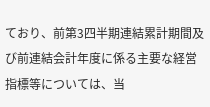ており、前第3四半期連結累計期間及び前連結会計年度に係る主要な経営指標等については、当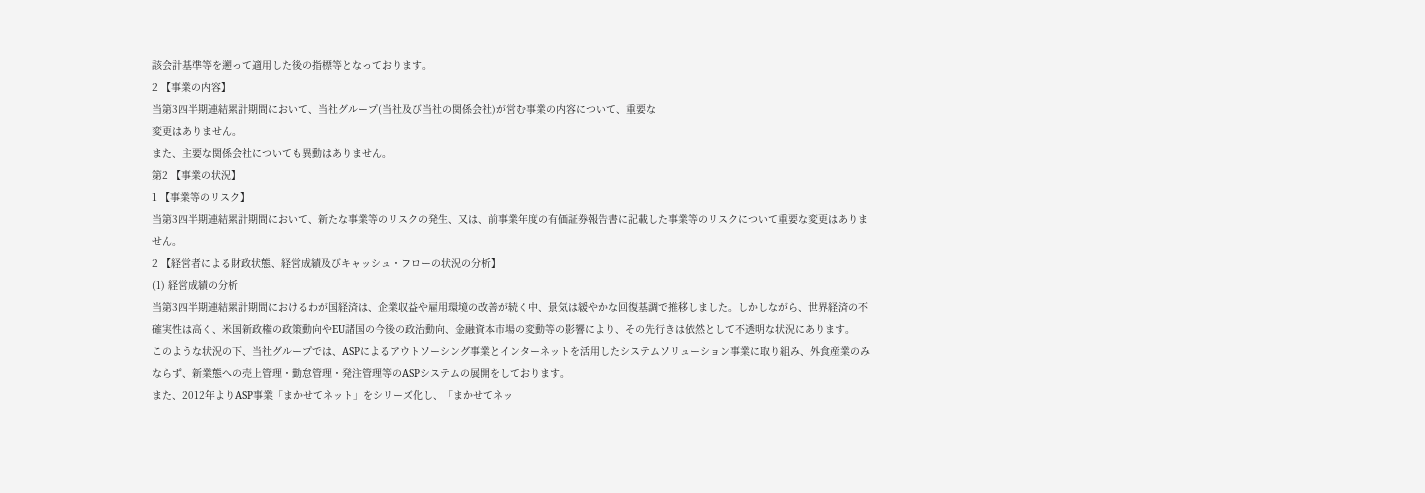該会計基準等を遡って適用した後の指標等となっております。
2 【事業の内容】
当第3四半期連結累計期間において、当社グループ(当社及び当社の関係会社)が営む事業の内容について、重要な
変更はありません。
また、主要な関係会社についても異動はありません。
第2 【事業の状況】
1 【事業等のリスク】
当第3四半期連結累計期間において、新たな事業等のリスクの発生、又は、前事業年度の有価証券報告書に記載した事業等のリスクについて重要な変更はありません。
2 【経営者による財政状態、経営成績及びキャッシュ・フローの状況の分析】
(1) 経営成績の分析
当第3四半期連結累計期間におけるわが国経済は、企業収益や雇用環境の改善が続く中、景気は緩やかな回復基調で推移しました。しかしながら、世界経済の不確実性は高く、米国新政権の政策動向やEU諸国の今後の政治動向、金融資本市場の変動等の影響により、その先行きは依然として不透明な状況にあります。
このような状況の下、当社グループでは、ASPによるアウトソーシング事業とインターネットを活用したシステムソリューション事業に取り組み、外食産業のみならず、新業態への売上管理・勤怠管理・発注管理等のASPシステムの展開をしております。
また、2012年よりASP事業「まかせてネット」をシリーズ化し、「まかせてネッ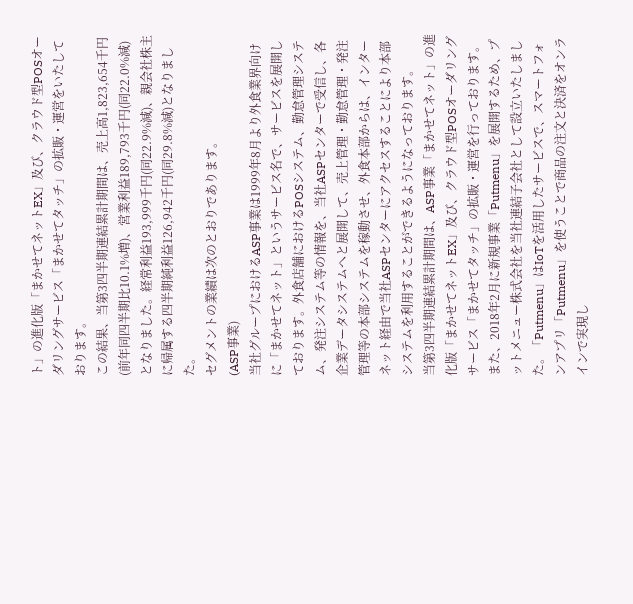ト」の進化版「まかせてネットEX」及び、クラウド型POSオーダリングサービス「まかせてタッチ」の拡販・運営をいたしております。
この結果、当第3四半期連結累計期間は、売上高1,823,654千円(前年同四半期比10.1%増)、営業利益189,793千円(同22.0%減)となりました。経常利益193,999千円(同22.9%減)、親会社株主に帰属する四半期純利益126,942千円(同29.8%減)となりました。
セグメントの業績は次のとおりであります。
(ASP事業)
当社グループにおけるASP事業は1999年8月より外食業界向けに「まかせてネット」というサービス名で、サービスを展開しております。外食店舗におけるPOSシステム、勤怠管理システム、発注システム等の情報を、当社ASPセンターで受信し、各企業データシステムへと展開して、売上管理・勤怠管理・発注管理等の本部システムを稼動させ、外食本部からは、インターネット経由で当社ASPセンターにアクセスすることにより本部システムを利用することができるようになっております。
当第3四半期連結累計期間は、ASP事業「まかせてネット」の進化版「まかせてネットEX」及び、クラウド型POSオーダリングサービス「まかせてタッチ」の拡販・運営を行っております。また、2018年2月に新規事業「Putmenu」を展開するため、プットメニュー株式会社を当社連結子会社として設立いたしました。「Putmenu」はIoTを活用したサービスで、スマートフォンアプリ「Putmenu」を使うことで商品の注文と決済をオンラインで実現し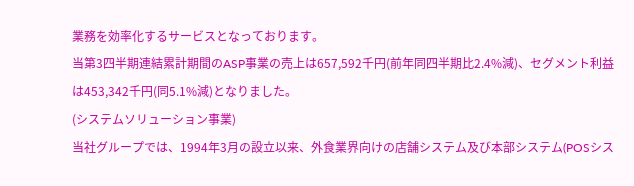業務を効率化するサービスとなっております。
当第3四半期連結累計期間のASP事業の売上は657,592千円(前年同四半期比2.4%減)、セグメント利益は453,342千円(同5.1%減)となりました。
(システムソリューション事業)
当社グループでは、1994年3月の設立以来、外食業界向けの店舗システム及び本部システム(POSシス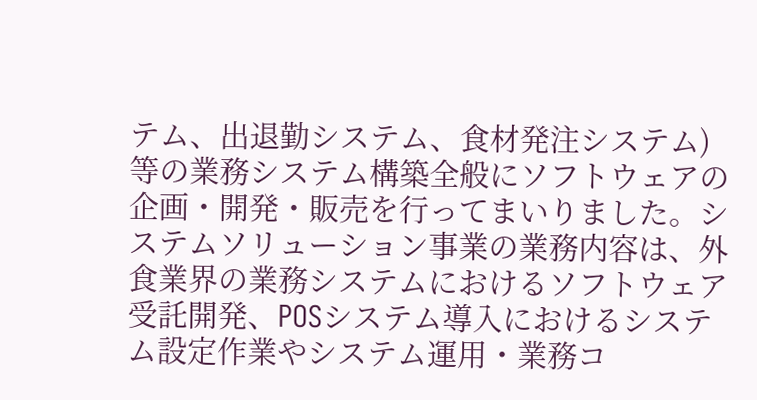テム、出退勤システム、食材発注システム)等の業務システム構築全般にソフトウェアの企画・開発・販売を行ってまいりました。システムソリューション事業の業務内容は、外食業界の業務システムにおけるソフトウェア受託開発、POSシステム導入におけるシステム設定作業やシステム運用・業務コ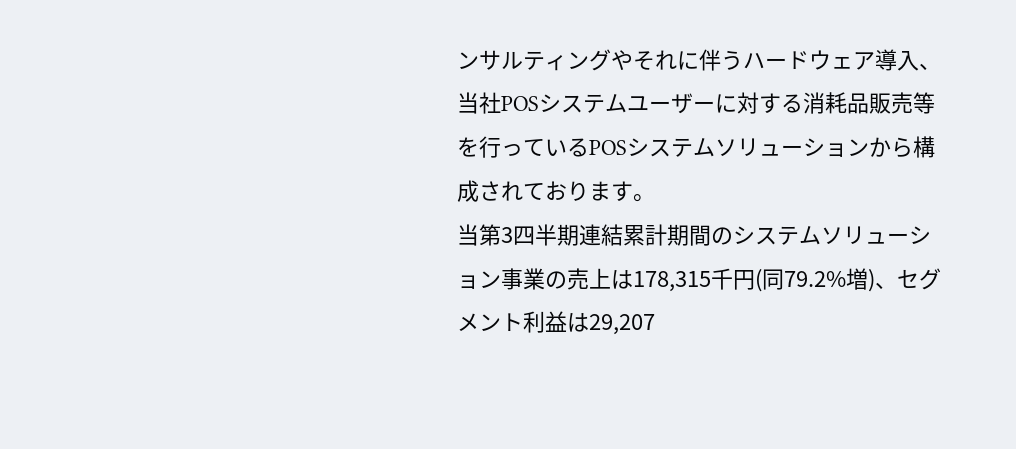ンサルティングやそれに伴うハードウェア導入、当社POSシステムユーザーに対する消耗品販売等を行っているPOSシステムソリューションから構成されております。
当第3四半期連結累計期間のシステムソリューション事業の売上は178,315千円(同79.2%増)、セグメント利益は29,207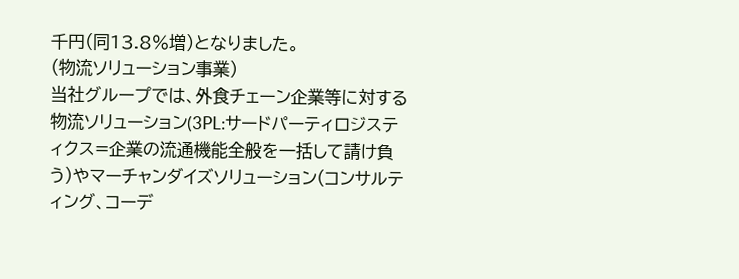千円(同13.8%増)となりました。
(物流ソリューション事業)
当社グループでは、外食チェーン企業等に対する物流ソリューション(3PL:サードパーティロジスティクス=企業の流通機能全般を一括して請け負う)やマーチャンダイズソリューション(コンサルティング、コーデ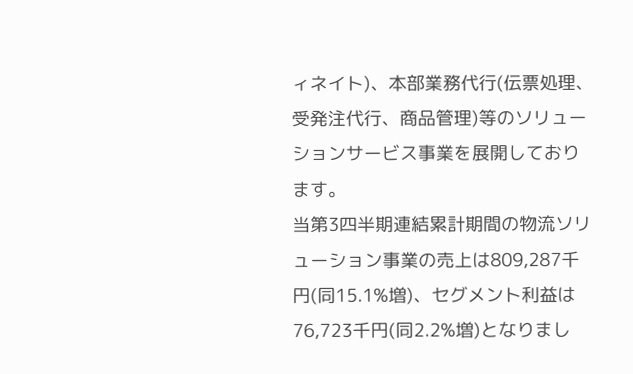ィネイト)、本部業務代行(伝票処理、受発注代行、商品管理)等のソリューションサービス事業を展開しております。
当第3四半期連結累計期間の物流ソリューション事業の売上は809,287千円(同15.1%増)、セグメント利益は76,723千円(同2.2%増)となりまし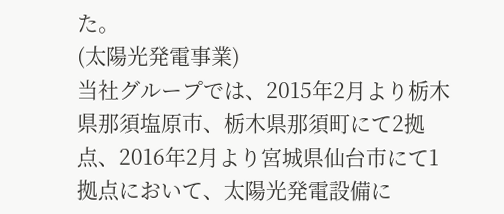た。
(太陽光発電事業)
当社グループでは、2015年2月より栃木県那須塩原市、栃木県那須町にて2拠点、2016年2月より宮城県仙台市にて1拠点において、太陽光発電設備に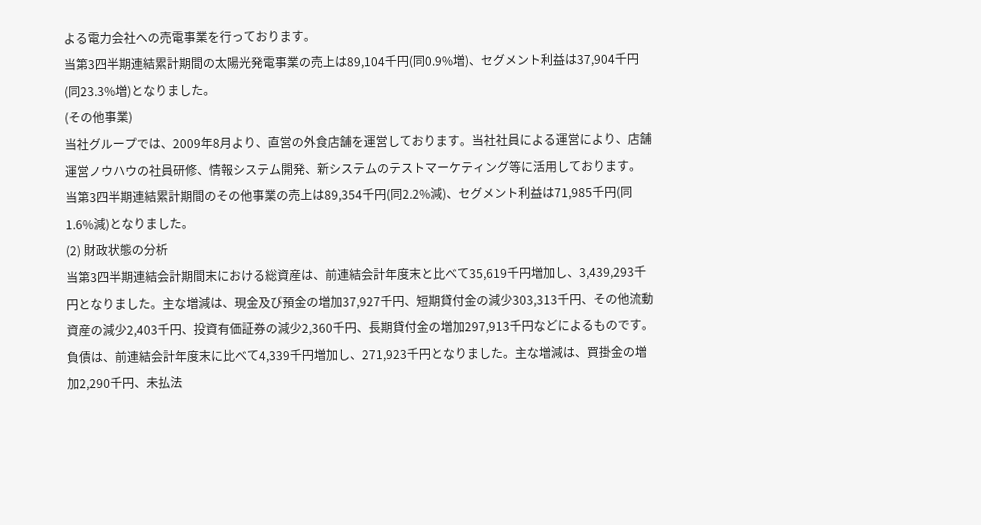よる電力会社への売電事業を行っております。
当第3四半期連結累計期間の太陽光発電事業の売上は89,104千円(同0.9%増)、セグメント利益は37,904千円(同23.3%増)となりました。
(その他事業)
当社グループでは、2009年8月より、直営の外食店舗を運営しております。当社社員による運営により、店舗運営ノウハウの社員研修、情報システム開発、新システムのテストマーケティング等に活用しております。
当第3四半期連結累計期間のその他事業の売上は89,354千円(同2.2%減)、セグメント利益は71,985千円(同1.6%減)となりました。
(2) 財政状態の分析
当第3四半期連結会計期間末における総資産は、前連結会計年度末と比べて35,619千円増加し、3,439,293千円となりました。主な増減は、現金及び預金の増加37,927千円、短期貸付金の減少303,313千円、その他流動資産の減少2,403千円、投資有価証券の減少2,360千円、長期貸付金の増加297,913千円などによるものです。
負債は、前連結会計年度末に比べて4,339千円増加し、271,923千円となりました。主な増減は、買掛金の増加2,290千円、未払法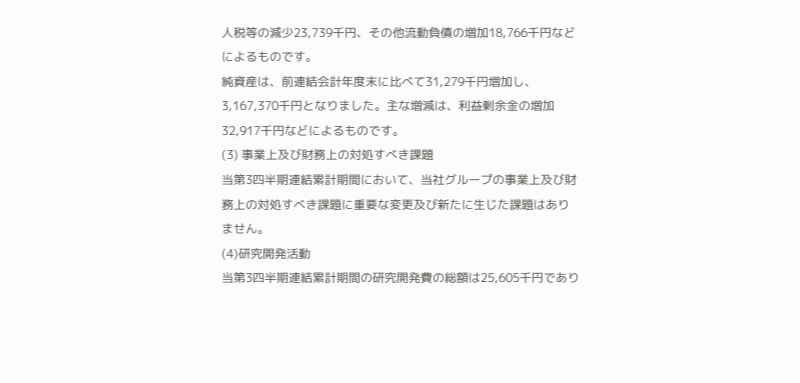人税等の減少23,739千円、その他流動負債の増加18,766千円などによるものです。
純資産は、前連結会計年度末に比べて31,279千円増加し、3,167,370千円となりました。主な増減は、利益剰余金の増加32,917千円などによるものです。
(3) 事業上及び財務上の対処すべき課題
当第3四半期連結累計期間において、当社グループの事業上及び財務上の対処すべき課題に重要な変更及び新たに生じた課題はありません。
(4)研究開発活動
当第3四半期連結累計期間の研究開発費の総額は25,605千円であり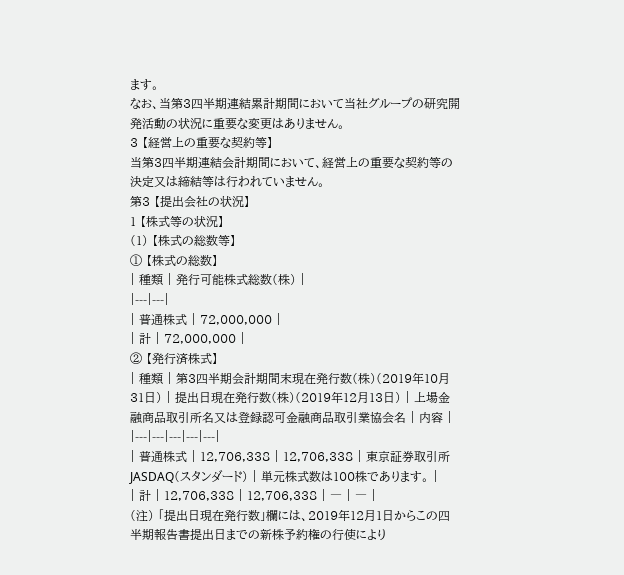ます。
なお、当第3四半期連結累計期間において当社グループの研究開発活動の状況に重要な変更はありません。
3 【経営上の重要な契約等】
当第3四半期連結会計期間において、経営上の重要な契約等の決定又は締結等は行われていません。
第3 【提出会社の状況】
1 【株式等の状況】
(1) 【株式の総数等】
① 【株式の総数】
| 種類 | 発行可能株式総数(株) |
|---|---|
| 普通株式 | 72,000,000 |
| 計 | 72,000,000 |
② 【発行済株式】
| 種類 | 第3四半期会計期間末現在発行数(株)(2019年10月31日) | 提出日現在発行数(株)(2019年12月13日) | 上場金融商品取引所名又は登録認可金融商品取引業協会名 | 内容 |
|---|---|---|---|---|
| 普通株式 | 12,706,338 | 12,706,338 | 東京証券取引所JASDAQ(スタンダード) | 単元株式数は100株であります。 |
| 計 | 12,706,338 | 12,706,338 | ― | ― |
(注) 「提出日現在発行数」欄には、2019年12月1日からこの四半期報告書提出日までの新株予約権の行使により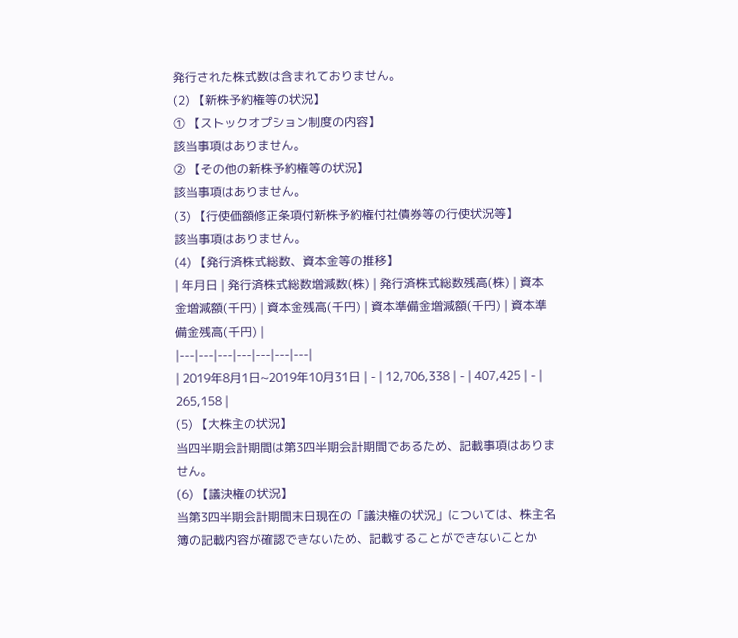発行された株式数は含まれておりません。
(2) 【新株予約権等の状況】
① 【ストックオプション制度の内容】
該当事項はありません。
② 【その他の新株予約権等の状況】
該当事項はありません。
(3) 【行使価額修正条項付新株予約権付社債券等の行使状況等】
該当事項はありません。
(4) 【発行済株式総数、資本金等の推移】
| 年月日 | 発行済株式総数増減数(株) | 発行済株式総数残高(株) | 資本金増減額(千円) | 資本金残高(千円) | 資本準備金増減額(千円) | 資本準備金残高(千円) |
|---|---|---|---|---|---|---|
| 2019年8月1日~2019年10月31日 | - | 12,706,338 | - | 407,425 | - | 265,158 |
(5) 【大株主の状況】
当四半期会計期間は第3四半期会計期間であるため、記載事項はありません。
(6) 【議決権の状況】
当第3四半期会計期間末日現在の「議決権の状況」については、株主名簿の記載内容が確認できないため、記載することができないことか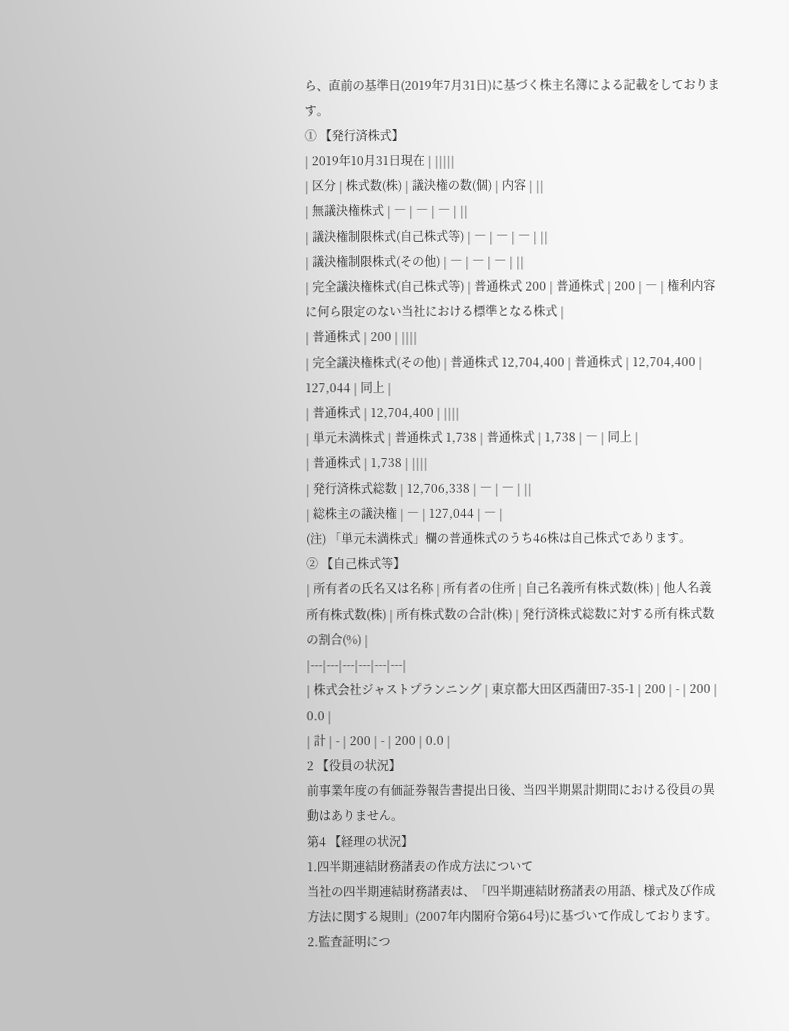ら、直前の基準日(2019年7月31日)に基づく株主名簿による記載をしております。
① 【発行済株式】
| 2019年10月31日現在 | |||||
| 区分 | 株式数(株) | 議決権の数(個) | 内容 | ||
| 無議決権株式 | ― | ― | ― | ||
| 議決権制限株式(自己株式等) | ― | ― | ― | ||
| 議決権制限株式(その他) | ― | ― | ― | ||
| 完全議決権株式(自己株式等) | 普通株式 200 | 普通株式 | 200 | ― | 権利内容に何ら限定のない当社における標準となる株式 |
| 普通株式 | 200 | ||||
| 完全議決権株式(その他) | 普通株式 12,704,400 | 普通株式 | 12,704,400 | 127,044 | 同上 |
| 普通株式 | 12,704,400 | ||||
| 単元未満株式 | 普通株式 1,738 | 普通株式 | 1,738 | ― | 同上 |
| 普通株式 | 1,738 | ||||
| 発行済株式総数 | 12,706,338 | ― | ― | ||
| 総株主の議決権 | ― | 127,044 | ― |
(注) 「単元未満株式」欄の普通株式のうち46株は自己株式であります。
② 【自己株式等】
| 所有者の氏名又は名称 | 所有者の住所 | 自己名義所有株式数(株) | 他人名義所有株式数(株) | 所有株式数の合計(株) | 発行済株式総数に対する所有株式数の割合(%) |
|---|---|---|---|---|---|
| 株式会社ジャストプランニング | 東京都大田区西蒲田7-35-1 | 200 | - | 200 | 0.0 |
| 計 | - | 200 | - | 200 | 0.0 |
2 【役員の状況】
前事業年度の有価証券報告書提出日後、当四半期累計期間における役員の異動はありません。
第4 【経理の状況】
1.四半期連結財務諸表の作成方法について
当社の四半期連結財務諸表は、「四半期連結財務諸表の用語、様式及び作成方法に関する規則」(2007年内閣府令第64号)に基づいて作成しております。
2.監査証明につ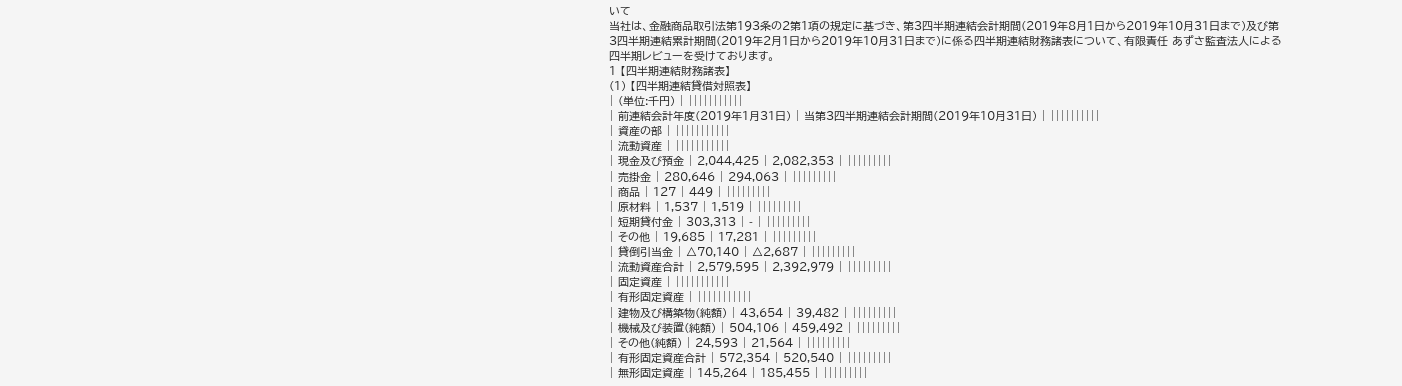いて
当社は、金融商品取引法第193条の2第1項の規定に基づき、第3四半期連結会計期間(2019年8月1日から2019年10月31日まで)及び第3四半期連結累計期間(2019年2月1日から2019年10月31日まで)に係る四半期連結財務諸表について、有限責任 あずさ監査法人による四半期レビューを受けております。
1 【四半期連結財務諸表】
(1) 【四半期連結貸借対照表】
| (単位:千円) | |||||||||||
| 前連結会計年度(2019年1月31日) | 当第3四半期連結会計期間(2019年10月31日) | ||||||||||
| 資産の部 | |||||||||||
| 流動資産 | |||||||||||
| 現金及び預金 | 2,044,425 | 2,082,353 | |||||||||
| 売掛金 | 280,646 | 294,063 | |||||||||
| 商品 | 127 | 449 | |||||||||
| 原材料 | 1,537 | 1,519 | |||||||||
| 短期貸付金 | 303,313 | - | |||||||||
| その他 | 19,685 | 17,281 | |||||||||
| 貸倒引当金 | △70,140 | △2,687 | |||||||||
| 流動資産合計 | 2,579,595 | 2,392,979 | |||||||||
| 固定資産 | |||||||||||
| 有形固定資産 | |||||||||||
| 建物及び構築物(純額) | 43,654 | 39,482 | |||||||||
| 機械及び装置(純額) | 504,106 | 459,492 | |||||||||
| その他(純額) | 24,593 | 21,564 | |||||||||
| 有形固定資産合計 | 572,354 | 520,540 | |||||||||
| 無形固定資産 | 145,264 | 185,455 | |||||||||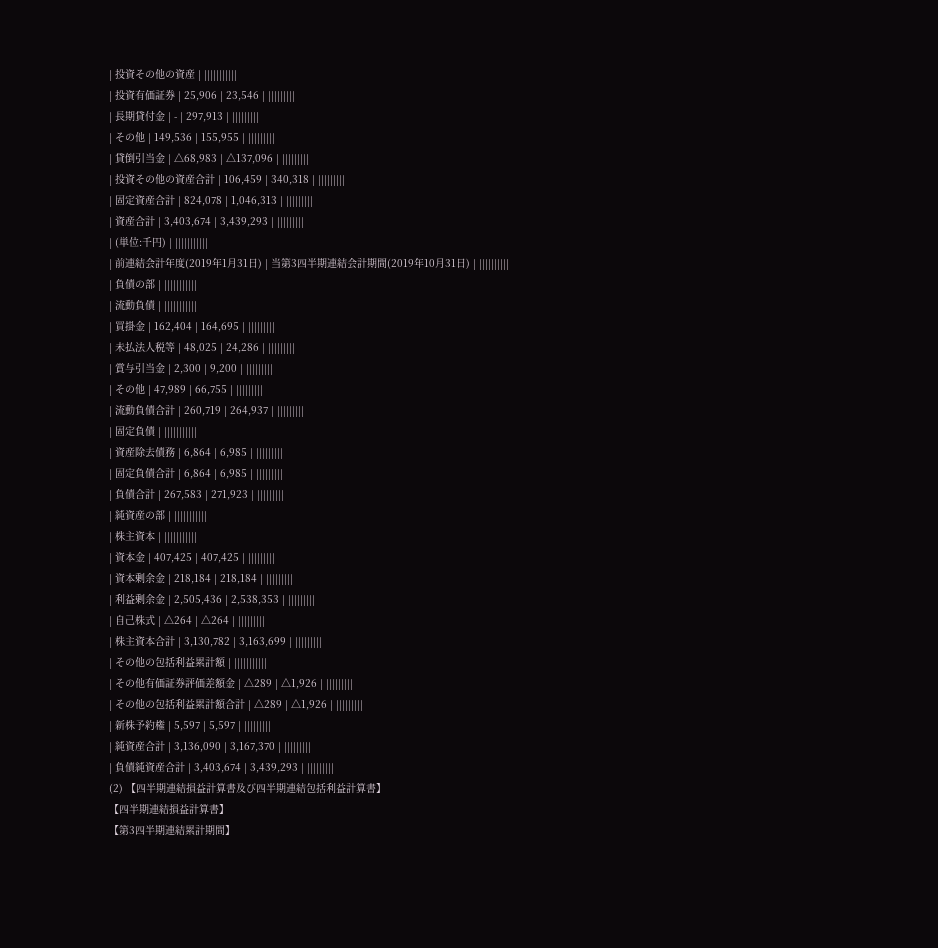| 投資その他の資産 | |||||||||||
| 投資有価証券 | 25,906 | 23,546 | |||||||||
| 長期貸付金 | - | 297,913 | |||||||||
| その他 | 149,536 | 155,955 | |||||||||
| 貸倒引当金 | △68,983 | △137,096 | |||||||||
| 投資その他の資産合計 | 106,459 | 340,318 | |||||||||
| 固定資産合計 | 824,078 | 1,046,313 | |||||||||
| 資産合計 | 3,403,674 | 3,439,293 | |||||||||
| (単位:千円) | |||||||||||
| 前連結会計年度(2019年1月31日) | 当第3四半期連結会計期間(2019年10月31日) | ||||||||||
| 負債の部 | |||||||||||
| 流動負債 | |||||||||||
| 買掛金 | 162,404 | 164,695 | |||||||||
| 未払法人税等 | 48,025 | 24,286 | |||||||||
| 賞与引当金 | 2,300 | 9,200 | |||||||||
| その他 | 47,989 | 66,755 | |||||||||
| 流動負債合計 | 260,719 | 264,937 | |||||||||
| 固定負債 | |||||||||||
| 資産除去債務 | 6,864 | 6,985 | |||||||||
| 固定負債合計 | 6,864 | 6,985 | |||||||||
| 負債合計 | 267,583 | 271,923 | |||||||||
| 純資産の部 | |||||||||||
| 株主資本 | |||||||||||
| 資本金 | 407,425 | 407,425 | |||||||||
| 資本剰余金 | 218,184 | 218,184 | |||||||||
| 利益剰余金 | 2,505,436 | 2,538,353 | |||||||||
| 自己株式 | △264 | △264 | |||||||||
| 株主資本合計 | 3,130,782 | 3,163,699 | |||||||||
| その他の包括利益累計額 | |||||||||||
| その他有価証券評価差額金 | △289 | △1,926 | |||||||||
| その他の包括利益累計額合計 | △289 | △1,926 | |||||||||
| 新株予約権 | 5,597 | 5,597 | |||||||||
| 純資産合計 | 3,136,090 | 3,167,370 | |||||||||
| 負債純資産合計 | 3,403,674 | 3,439,293 | |||||||||
(2) 【四半期連結損益計算書及び四半期連結包括利益計算書】
【四半期連結損益計算書】
【第3四半期連結累計期間】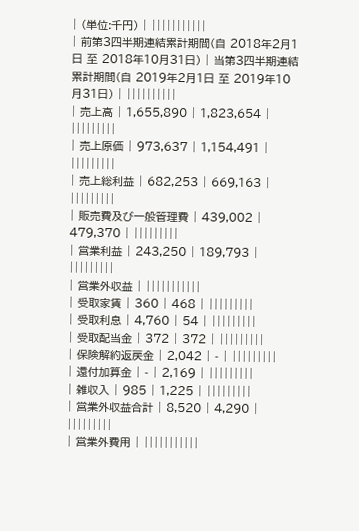| (単位:千円) | |||||||||||
| 前第3四半期連結累計期間(自 2018年2月1日 至 2018年10月31日) | 当第3四半期連結累計期間(自 2019年2月1日 至 2019年10月31日) | ||||||||||
| 売上高 | 1,655,890 | 1,823,654 | |||||||||
| 売上原価 | 973,637 | 1,154,491 | |||||||||
| 売上総利益 | 682,253 | 669,163 | |||||||||
| 販売費及び一般管理費 | 439,002 | 479,370 | |||||||||
| 営業利益 | 243,250 | 189,793 | |||||||||
| 営業外収益 | |||||||||||
| 受取家賃 | 360 | 468 | |||||||||
| 受取利息 | 4,760 | 54 | |||||||||
| 受取配当金 | 372 | 372 | |||||||||
| 保険解約返戻金 | 2,042 | - | |||||||||
| 還付加算金 | - | 2,169 | |||||||||
| 雑収入 | 985 | 1,225 | |||||||||
| 営業外収益合計 | 8,520 | 4,290 | |||||||||
| 営業外費用 | |||||||||||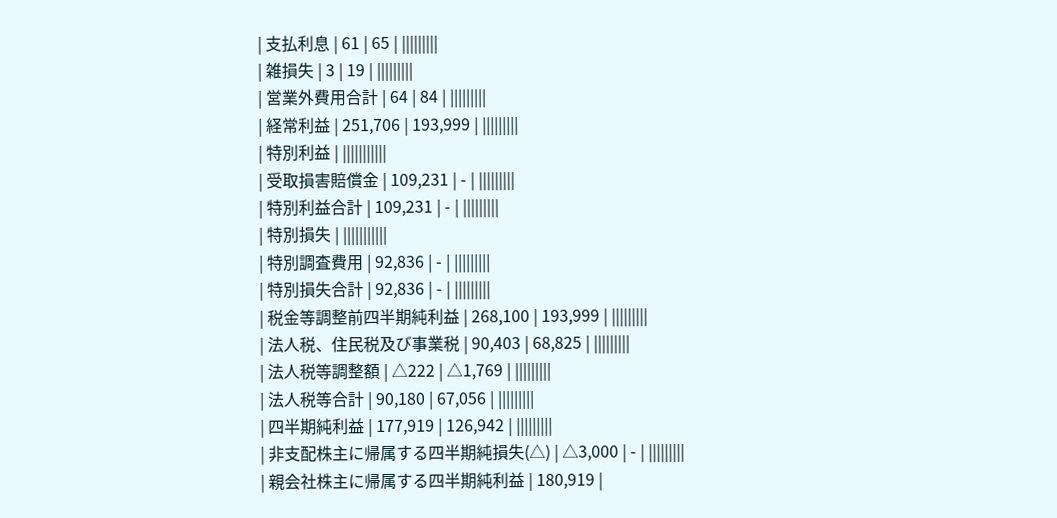| 支払利息 | 61 | 65 | |||||||||
| 雑損失 | 3 | 19 | |||||||||
| 営業外費用合計 | 64 | 84 | |||||||||
| 経常利益 | 251,706 | 193,999 | |||||||||
| 特別利益 | |||||||||||
| 受取損害賠償金 | 109,231 | - | |||||||||
| 特別利益合計 | 109,231 | - | |||||||||
| 特別損失 | |||||||||||
| 特別調査費用 | 92,836 | - | |||||||||
| 特別損失合計 | 92,836 | - | |||||||||
| 税金等調整前四半期純利益 | 268,100 | 193,999 | |||||||||
| 法人税、住民税及び事業税 | 90,403 | 68,825 | |||||||||
| 法人税等調整額 | △222 | △1,769 | |||||||||
| 法人税等合計 | 90,180 | 67,056 | |||||||||
| 四半期純利益 | 177,919 | 126,942 | |||||||||
| 非支配株主に帰属する四半期純損失(△) | △3,000 | - | |||||||||
| 親会社株主に帰属する四半期純利益 | 180,919 |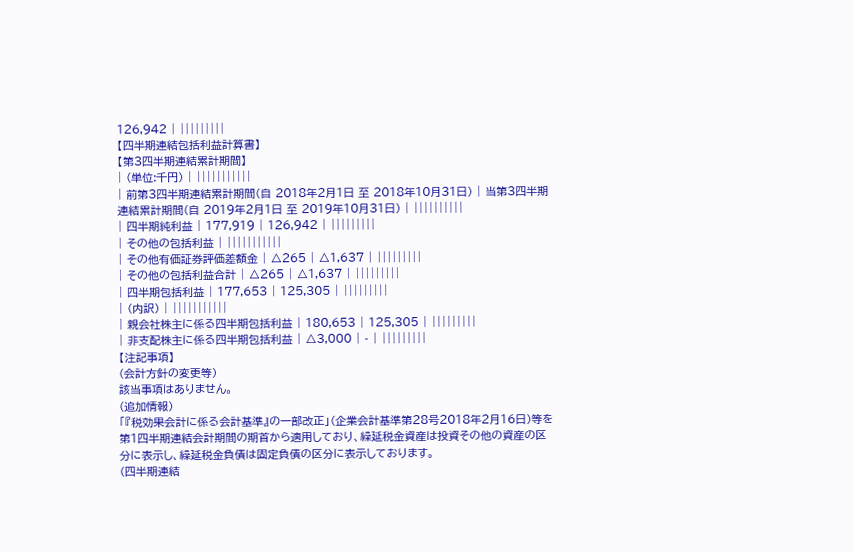126,942 | |||||||||
【四半期連結包括利益計算書】
【第3四半期連結累計期間】
| (単位:千円) | |||||||||||
| 前第3四半期連結累計期間(自 2018年2月1日 至 2018年10月31日) | 当第3四半期連結累計期間(自 2019年2月1日 至 2019年10月31日) | ||||||||||
| 四半期純利益 | 177,919 | 126,942 | |||||||||
| その他の包括利益 | |||||||||||
| その他有価証券評価差額金 | △265 | △1,637 | |||||||||
| その他の包括利益合計 | △265 | △1,637 | |||||||||
| 四半期包括利益 | 177,653 | 125,305 | |||||||||
| (内訳) | |||||||||||
| 親会社株主に係る四半期包括利益 | 180,653 | 125,305 | |||||||||
| 非支配株主に係る四半期包括利益 | △3,000 | - | |||||||||
【注記事項】
(会計方針の変更等)
該当事項はありません。
(追加情報)
「『税効果会計に係る会計基準』の一部改正」(企業会計基準第28号2018年2月16日)等を第1四半期連結会計期間の期首から適用しており、繰延税金資産は投資その他の資産の区分に表示し、繰延税金負債は固定負債の区分に表示しております。
(四半期連結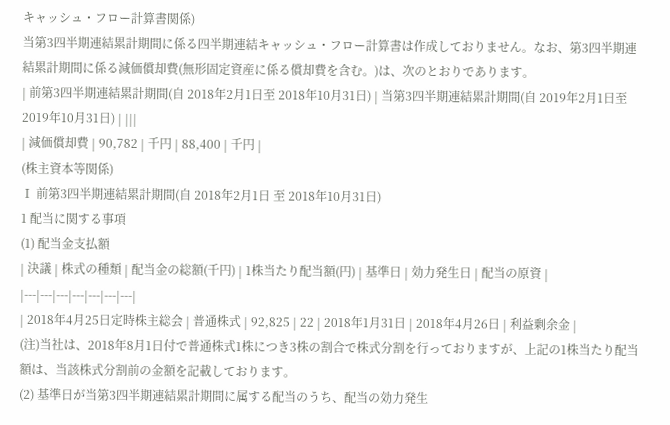キャッシュ・フロー計算書関係)
当第3四半期連結累計期間に係る四半期連結キャッシュ・フロー計算書は作成しておりません。なお、第3四半期連結累計期間に係る減価償却費(無形固定資産に係る償却費を含む。)は、次のとおりであります。
| 前第3四半期連結累計期間(自 2018年2月1日至 2018年10月31日) | 当第3四半期連結累計期間(自 2019年2月1日至 2019年10月31日) | |||
| 減価償却費 | 90,782 | 千円 | 88,400 | 千円 |
(株主資本等関係)
Ⅰ 前第3四半期連結累計期間(自 2018年2月1日 至 2018年10月31日)
1 配当に関する事項
(1) 配当金支払額
| 決議 | 株式の種類 | 配当金の総額(千円) | 1株当たり配当額(円) | 基準日 | 効力発生日 | 配当の原資 |
|---|---|---|---|---|---|---|
| 2018年4月25日定時株主総会 | 普通株式 | 92,825 | 22 | 2018年1月31日 | 2018年4月26日 | 利益剰余金 |
(注)当社は、2018年8月1日付で普通株式1株につき3株の割合で株式分割を行っておりますが、上記の1株当たり配当額は、当該株式分割前の金額を記載しております。
(2) 基準日が当第3四半期連結累計期間に属する配当のうち、配当の効力発生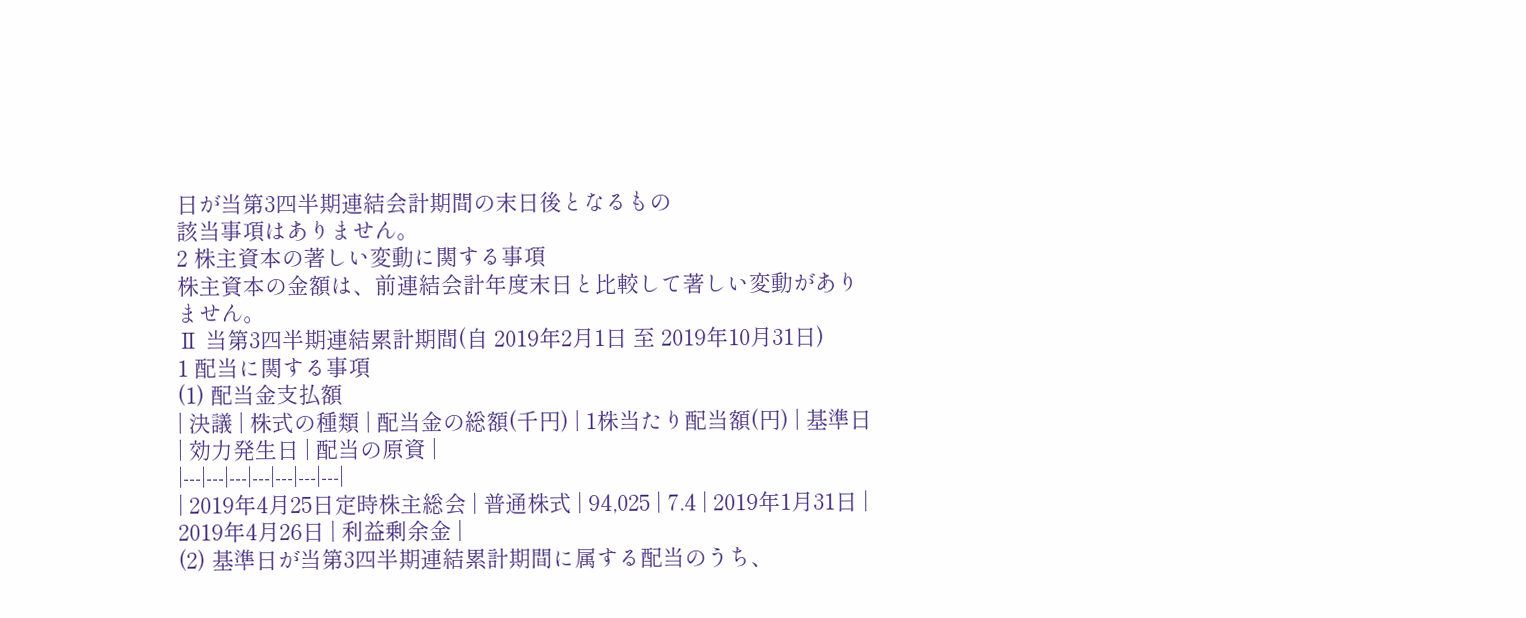日が当第3四半期連結会計期間の末日後となるもの
該当事項はありません。
2 株主資本の著しい変動に関する事項
株主資本の金額は、前連結会計年度末日と比較して著しい変動がありません。
Ⅱ 当第3四半期連結累計期間(自 2019年2月1日 至 2019年10月31日)
1 配当に関する事項
(1) 配当金支払額
| 決議 | 株式の種類 | 配当金の総額(千円) | 1株当たり配当額(円) | 基準日 | 効力発生日 | 配当の原資 |
|---|---|---|---|---|---|---|
| 2019年4月25日定時株主総会 | 普通株式 | 94,025 | 7.4 | 2019年1月31日 | 2019年4月26日 | 利益剰余金 |
(2) 基準日が当第3四半期連結累計期間に属する配当のうち、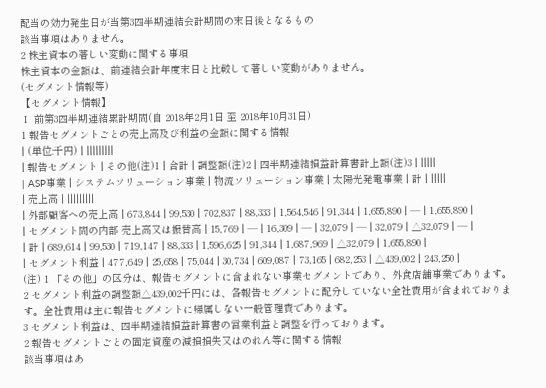配当の効力発生日が当第3四半期連結会計期間の末日後となるもの
該当事項はありません。
2 株主資本の著しい変動に関する事項
株主資本の金額は、前連結会計年度末日と比較して著しい変動がありません。
(セグメント情報等)
【セグメント情報】
Ⅰ 前第3四半期連結累計期間(自 2018年2月1日 至 2018年10月31日)
1 報告セグメントごとの売上高及び利益の金額に関する情報
| (単位:千円) | |||||||||
| 報告セグメント | その他(注)1 | 合計 | 調整額(注)2 | 四半期連結損益計算書計上額(注)3 | |||||
| ASP事業 | システムソリューション事業 | 物流ソリューション事業 | 太陽光発電事業 | 計 | |||||
| 売上高 | |||||||||
| 外部顧客への売上高 | 673,844 | 99,530 | 702,837 | 88,333 | 1,564,546 | 91,344 | 1,655,890 | ― | 1,655,890 |
| セグメント間の内部 売上高又は振替高 | 15,769 | ― | 16,309 | ― | 32,079 | ― | 32,079 | △32,079 | ― |
| 計 | 689,614 | 99,530 | 719,147 | 88,333 | 1,596,625 | 91,344 | 1,687,969 | △32,079 | 1,655,890 |
| セグメント利益 | 477,649 | 25,658 | 75,044 | 30,734 | 609,087 | 73,165 | 682,253 | △439,002 | 243,250 |
(注) 1 「その他」の区分は、報告セグメントに含まれない事業セグメントであり、外食店舗事業であります。
2 セグメント利益の調整額△439,002千円には、各報告セグメントに配分していない全社費用が含まれております。全社費用は主に報告セグメントに帰属しない一般管理費であります。
3 セグメント利益は、四半期連結損益計算書の営業利益と調整を行っております。
2 報告セグメントごとの固定資産の減損損失又はのれん等に関する情報
該当事項はあ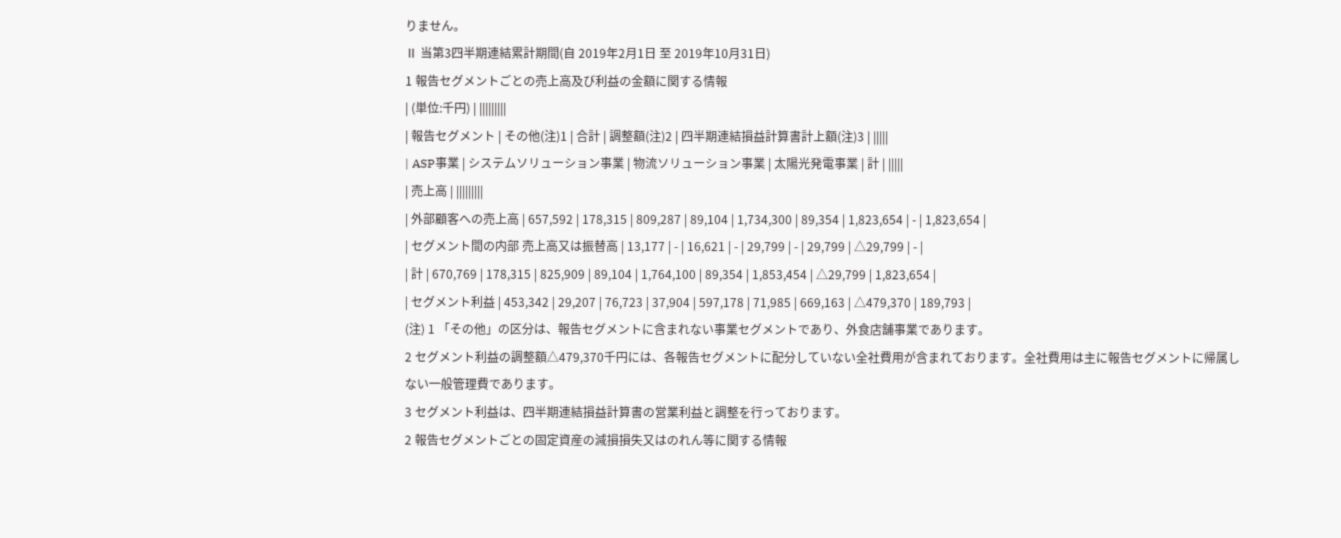りません。
Ⅱ 当第3四半期連結累計期間(自 2019年2月1日 至 2019年10月31日)
1 報告セグメントごとの売上高及び利益の金額に関する情報
| (単位:千円) | |||||||||
| 報告セグメント | その他(注)1 | 合計 | 調整額(注)2 | 四半期連結損益計算書計上額(注)3 | |||||
| ASP事業 | システムソリューション事業 | 物流ソリューション事業 | 太陽光発電事業 | 計 | |||||
| 売上高 | |||||||||
| 外部顧客への売上高 | 657,592 | 178,315 | 809,287 | 89,104 | 1,734,300 | 89,354 | 1,823,654 | - | 1,823,654 |
| セグメント間の内部 売上高又は振替高 | 13,177 | - | 16,621 | - | 29,799 | - | 29,799 | △29,799 | - |
| 計 | 670,769 | 178,315 | 825,909 | 89,104 | 1,764,100 | 89,354 | 1,853,454 | △29,799 | 1,823,654 |
| セグメント利益 | 453,342 | 29,207 | 76,723 | 37,904 | 597,178 | 71,985 | 669,163 | △479,370 | 189,793 |
(注) 1 「その他」の区分は、報告セグメントに含まれない事業セグメントであり、外食店舗事業であります。
2 セグメント利益の調整額△479,370千円には、各報告セグメントに配分していない全社費用が含まれております。全社費用は主に報告セグメントに帰属しない一般管理費であります。
3 セグメント利益は、四半期連結損益計算書の営業利益と調整を行っております。
2 報告セグメントごとの固定資産の減損損失又はのれん等に関する情報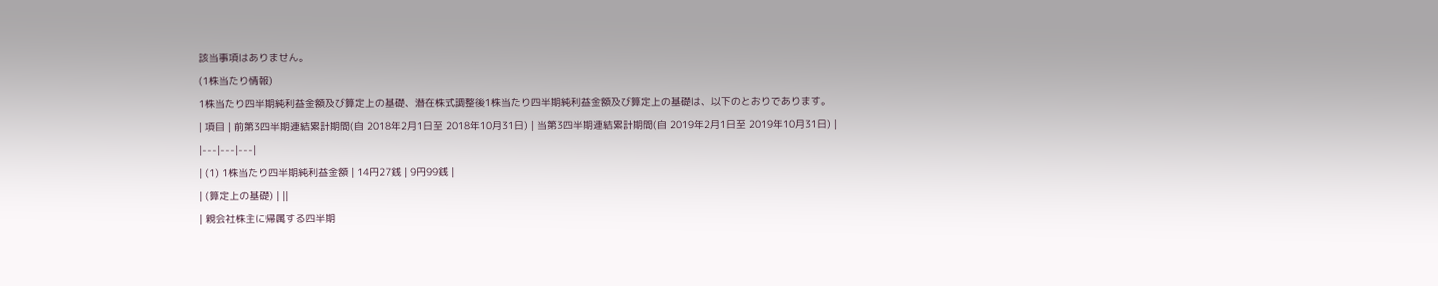該当事項はありません。
(1株当たり情報)
1株当たり四半期純利益金額及び算定上の基礎、潜在株式調整後1株当たり四半期純利益金額及び算定上の基礎は、以下のとおりであります。
| 項目 | 前第3四半期連結累計期間(自 2018年2月1日至 2018年10月31日) | 当第3四半期連結累計期間(自 2019年2月1日至 2019年10月31日) |
|---|---|---|
| (1) 1株当たり四半期純利益金額 | 14円27銭 | 9円99銭 |
| (算定上の基礎) | ||
| 親会社株主に帰属する四半期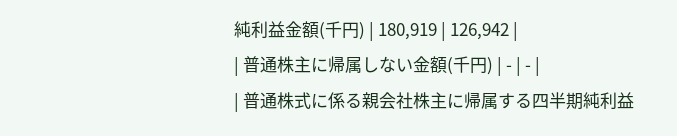純利益金額(千円) | 180,919 | 126,942 |
| 普通株主に帰属しない金額(千円) | - | - |
| 普通株式に係る親会社株主に帰属する四半期純利益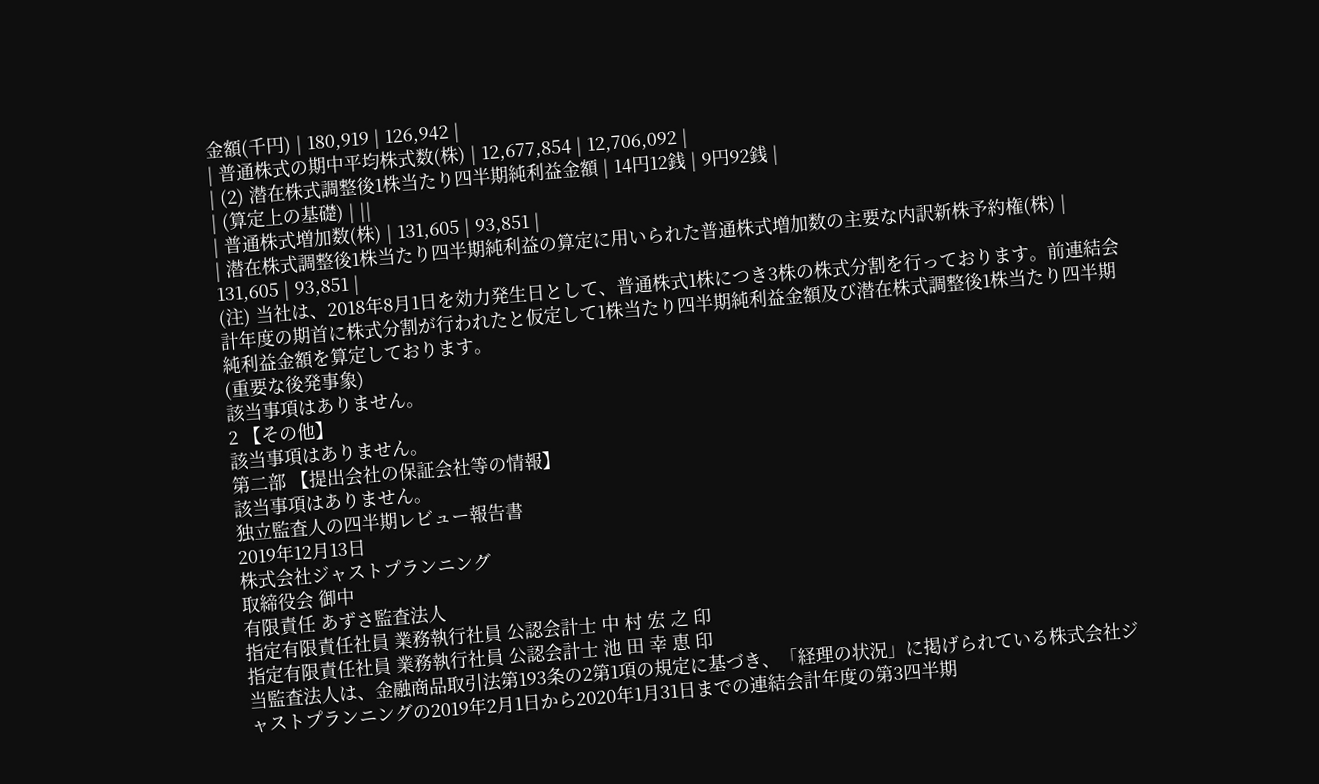金額(千円) | 180,919 | 126,942 |
| 普通株式の期中平均株式数(株) | 12,677,854 | 12,706,092 |
| (2) 潜在株式調整後1株当たり四半期純利益金額 | 14円12銭 | 9円92銭 |
| (算定上の基礎) | ||
| 普通株式増加数(株) | 131,605 | 93,851 |
| 潜在株式調整後1株当たり四半期純利益の算定に用いられた普通株式増加数の主要な内訳新株予約権(株) | 131,605 | 93,851 |
(注) 当社は、2018年8月1日を効力発生日として、普通株式1株につき3株の株式分割を行っております。前連結会計年度の期首に株式分割が行われたと仮定して1株当たり四半期純利益金額及び潜在株式調整後1株当たり四半期純利益金額を算定しております。
(重要な後発事象)
該当事項はありません。
2 【その他】
該当事項はありません。
第二部 【提出会社の保証会社等の情報】
該当事項はありません。
独立監査人の四半期レビュー報告書
2019年12月13日
株式会社ジャストプランニング
取締役会 御中
有限責任 あずさ監査法人
指定有限責任社員 業務執行社員 公認会計士 中 村 宏 之 印
指定有限責任社員 業務執行社員 公認会計士 池 田 幸 恵 印
当監査法人は、金融商品取引法第193条の2第1項の規定に基づき、「経理の状況」に掲げられている株式会社ジャストプランニングの2019年2月1日から2020年1月31日までの連結会計年度の第3四半期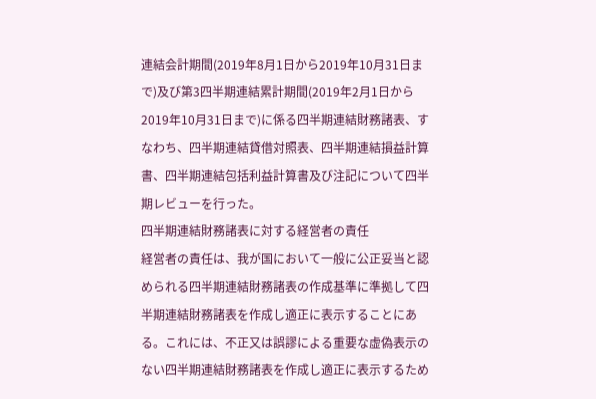連結会計期間(2019年8月1日から2019年10月31日まで)及び第3四半期連結累計期間(2019年2月1日から2019年10月31日まで)に係る四半期連結財務諸表、すなわち、四半期連結貸借対照表、四半期連結損益計算書、四半期連結包括利益計算書及び注記について四半期レビューを行った。
四半期連結財務諸表に対する経営者の責任
経営者の責任は、我が国において一般に公正妥当と認められる四半期連結財務諸表の作成基準に準拠して四半期連結財務諸表を作成し適正に表示することにある。これには、不正又は誤謬による重要な虚偽表示のない四半期連結財務諸表を作成し適正に表示するため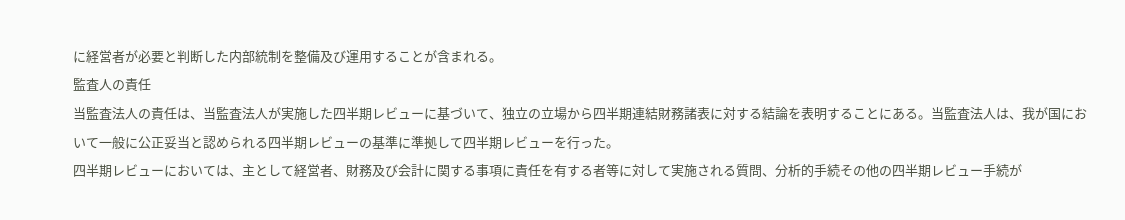に経営者が必要と判断した内部統制を整備及び運用することが含まれる。
監査人の責任
当監査法人の責任は、当監査法人が実施した四半期レビューに基づいて、独立の立場から四半期連結財務諸表に対する結論を表明することにある。当監査法人は、我が国において一般に公正妥当と認められる四半期レビューの基準に準拠して四半期レビューを行った。
四半期レビューにおいては、主として経営者、財務及び会計に関する事項に責任を有する者等に対して実施される質問、分析的手続その他の四半期レビュー手続が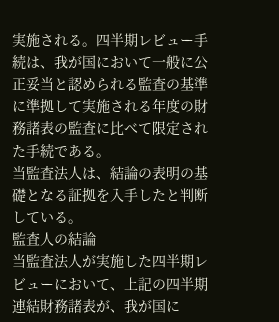実施される。四半期レビュー手続は、我が国において一般に公正妥当と認められる監査の基準に準拠して実施される年度の財務諸表の監査に比べて限定された手続である。
当監査法人は、結論の表明の基礎となる証拠を入手したと判断している。
監査人の結論
当監査法人が実施した四半期レビューにおいて、上記の四半期連結財務諸表が、我が国に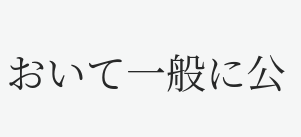おいて一般に公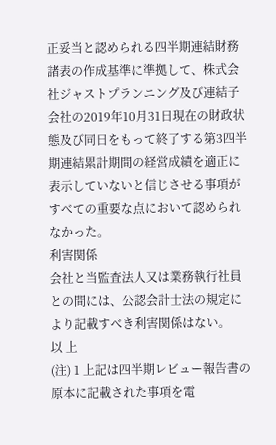正妥当と認められる四半期連結財務諸表の作成基準に準拠して、株式会社ジャストプランニング及び連結子会社の2019年10月31日現在の財政状態及び同日をもって終了する第3四半期連結累計期間の経営成績を適正に表示していないと信じさせる事項がすべての重要な点において認められなかった。
利害関係
会社と当監査法人又は業務執行社員との間には、公認会計士法の規定により記載すべき利害関係はない。
以 上
(注) 1 上記は四半期レビュー報告書の原本に記載された事項を電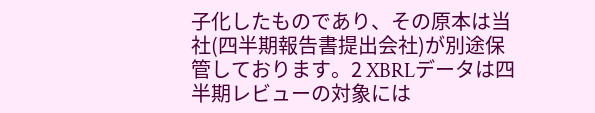子化したものであり、その原本は当社(四半期報告書提出会社)が別途保管しております。2 XBRLデータは四半期レビューの対象には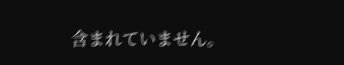含まれていません。